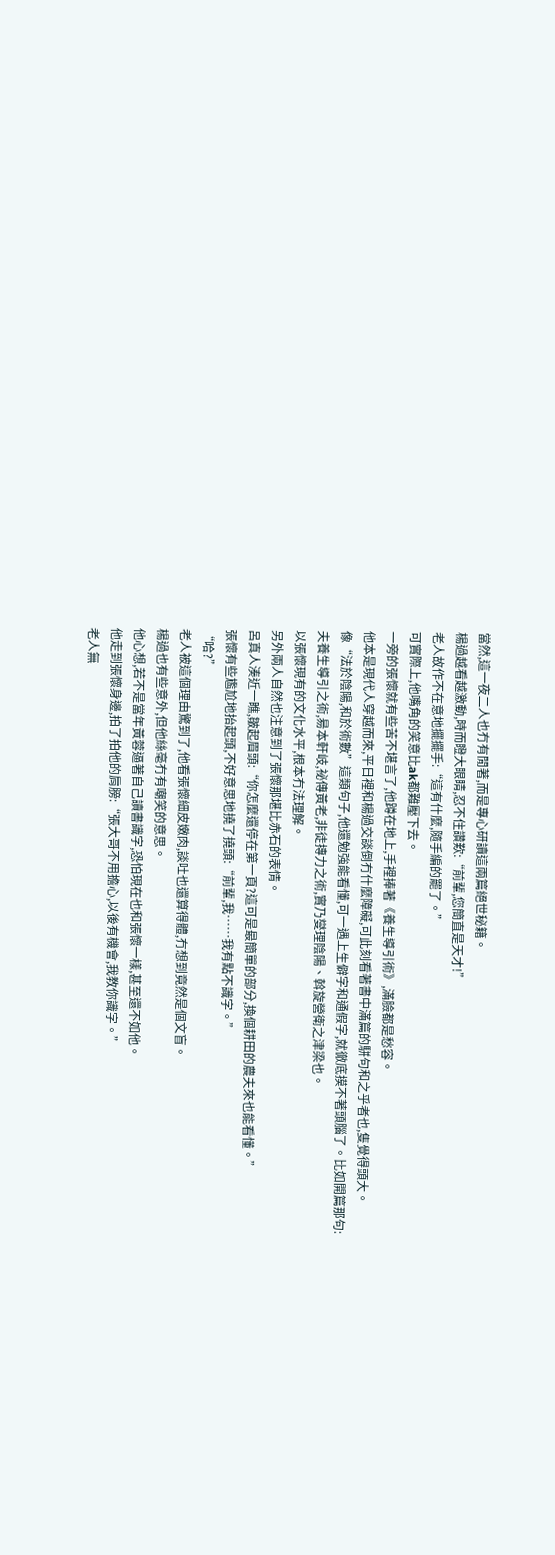當然,這一夜二人也冇有閒著,而是專心研讀這兩篇絕世秘籍。
楊過越看越激動,時而瞪大眼睛,忍不住讚歎:“前輩,您簡直是天才!”
老人故作不在意地擺擺手:“這有什麼,隨手編的罷了。”
可實際上,他嘴角的笑意比ak都難壓下去。
一旁的張懷就有些苦不堪言了,他蹲在地上,手裡捧著《養生導引術》,滿臉都是愁容。
他本是現代人穿越而來,平日裡和楊過交談倒冇什麼障礙,可此刻看著書中滿篇的駢句和之乎者也,隻覺得頭大。
像“法於陰陽,和於術數”這類句子,他還勉強能看懂,可一遇上生僻字和通假字,就徹底摸不著頭腦了。比如開篇那句:
夫養生導引之術,昜本軒岐,祕傳黃老,非徒摶力之術,實乃燮理陰陽、斡旋營衛之津梁也。
以張懷現有的文化水平,根本冇法理解。
另外兩人自然也注意到了張懷那堪比赤石的表情。
呂真人湊近一瞧,皺起眉頭:“你怎麼還停在第一頁?這可是最簡單的部分,換個耕田的農夫來也能看懂。”
張懷有些尷尬地抬起頭,不好意思地撓了撓頭:“前輩,我……我有點不識字。”
“哈?”
老人被這個理由驚到了,他看張懷細皮嫩肉,談吐也還算得體,冇想到竟然是個文盲。
楊過也有些意外,但他絲毫冇有嘲笑的意思。
他心想,若不是當年黃蓉逼著自己讀書識字,恐怕現在也和張懷一樣,甚至還不如他。
他走到張懷身邊,拍了拍他的肩膀:“張大哥不用擔心,以後有機會,我教你識字。”
老人無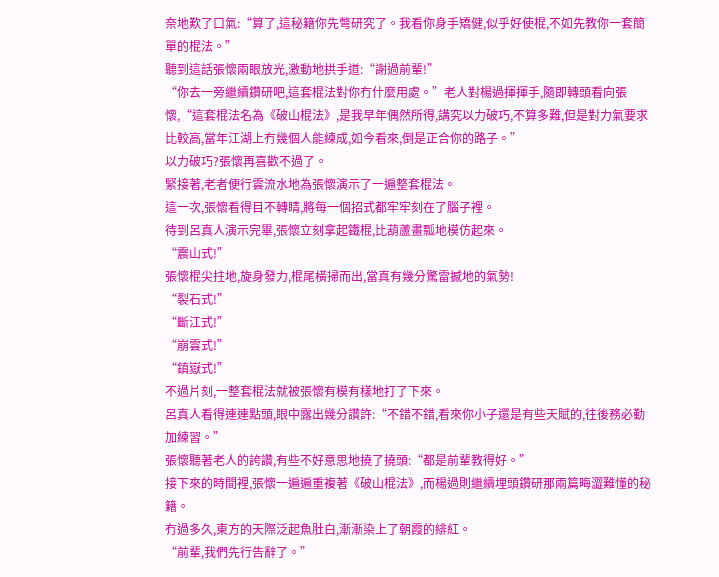奈地歎了口氣:“算了,這秘籍你先彆研究了。我看你身手矯健,似乎好使棍,不如先教你一套簡單的棍法。”
聽到這話張懷兩眼放光,激動地拱手道:“謝過前輩!”
“你去一旁繼續鑽研吧,這套棍法對你冇什麼用處。”老人對楊過揮揮手,隨即轉頭看向張懷,“這套棍法名為《破山棍法》,是我早年偶然所得,講究以力破巧,不算多難,但是對力氣要求比較高,當年江湖上冇幾個人能練成,如今看來,倒是正合你的路子。”
以力破巧?張懷再喜歡不過了。
緊接著,老者便行雲流水地為張懷演示了一遍整套棍法。
這一次,張懷看得目不轉睛,將每一個招式都牢牢刻在了腦子裡。
待到呂真人演示完畢,張懷立刻拿起鐵棍,比葫蘆畫瓢地模仿起來。
“震山式!”
張懷棍尖拄地,旋身發力,棍尾橫掃而出,當真有幾分驚雷撼地的氣勢!
“裂石式!”
“斷江式!”
“崩雲式!”
“鎮嶽式!”
不過片刻,一整套棍法就被張懷有模有樣地打了下來。
呂真人看得連連點頭,眼中露出幾分讚許:“不錯不錯,看來你小子還是有些天賦的,往後務必勤加練習。”
張懷聽著老人的誇讚,有些不好意思地撓了撓頭:“都是前輩教得好。”
接下來的時間裡,張懷一遍遍重複著《破山棍法》,而楊過則繼續埋頭鑽研那兩篇晦澀難懂的秘籍。
冇過多久,東方的天際泛起魚肚白,漸漸染上了朝霞的緋紅。
“前輩,我們先行告辭了。”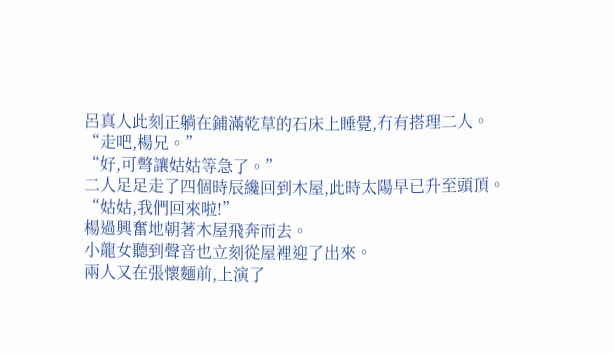呂真人此刻正躺在鋪滿乾草的石床上睡覺,冇有搭理二人。
“走吧,楊兄。”
“好,可彆讓姑姑等急了。”
二人足足走了四個時辰纔回到木屋,此時太陽早已升至頭頂。
“姑姑,我們回來啦!”
楊過興奮地朝著木屋飛奔而去。
小龍女聽到聲音也立刻從屋裡迎了出來。
兩人又在張懷麵前,上演了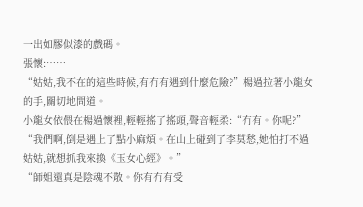一出如膠似漆的戲碼。
張懷:……
“姑姑,我不在的這些時候,有冇有遇到什麼危險?”楊過拉著小龍女的手,關切地問道。
小龍女依偎在楊過懷裡,輕輕搖了搖頭,聲音輕柔:“冇有。你呢?”
“我們啊,倒是遇上了點小麻煩。在山上碰到了李莫愁,她怕打不過姑姑,就想抓我來換《玉女心經》。”
“師姐還真是陰魂不散。你有冇有受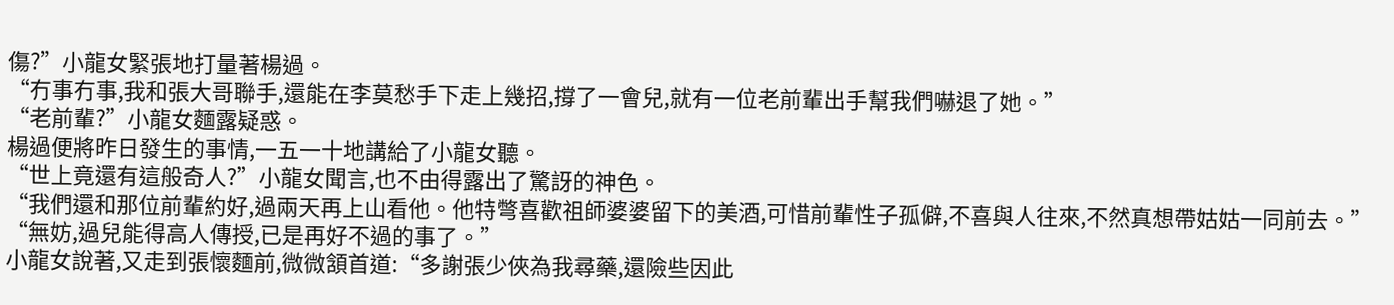傷?”小龍女緊張地打量著楊過。
“冇事冇事,我和張大哥聯手,還能在李莫愁手下走上幾招,撐了一會兒,就有一位老前輩出手幫我們嚇退了她。”
“老前輩?”小龍女麵露疑惑。
楊過便將昨日發生的事情,一五一十地講給了小龍女聽。
“世上竟還有這般奇人?”小龍女聞言,也不由得露出了驚訝的神色。
“我們還和那位前輩約好,過兩天再上山看他。他特彆喜歡祖師婆婆留下的美酒,可惜前輩性子孤僻,不喜與人往來,不然真想帶姑姑一同前去。”
“無妨,過兒能得高人傳授,已是再好不過的事了。”
小龍女說著,又走到張懷麵前,微微頷首道:“多謝張少俠為我尋藥,還險些因此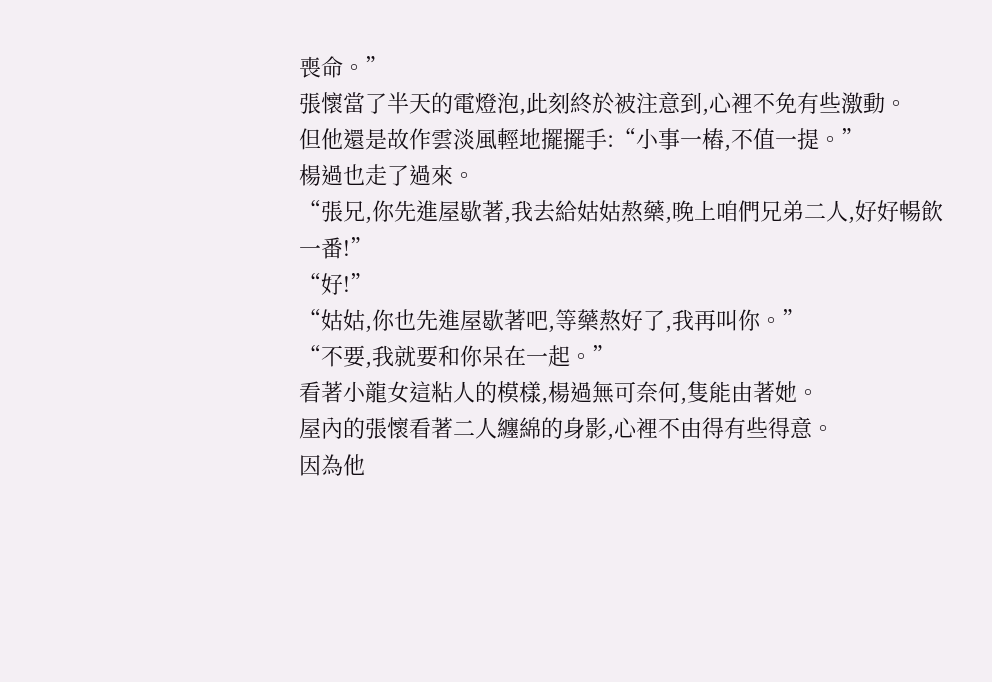喪命。”
張懷當了半天的電燈泡,此刻終於被注意到,心裡不免有些激動。
但他還是故作雲淡風輕地擺擺手:“小事一樁,不值一提。”
楊過也走了過來。
“張兄,你先進屋歇著,我去給姑姑熬藥,晚上咱們兄弟二人,好好暢飲一番!”
“好!”
“姑姑,你也先進屋歇著吧,等藥熬好了,我再叫你。”
“不要,我就要和你呆在一起。”
看著小龍女這粘人的模樣,楊過無可奈何,隻能由著她。
屋內的張懷看著二人纏綿的身影,心裡不由得有些得意。
因為他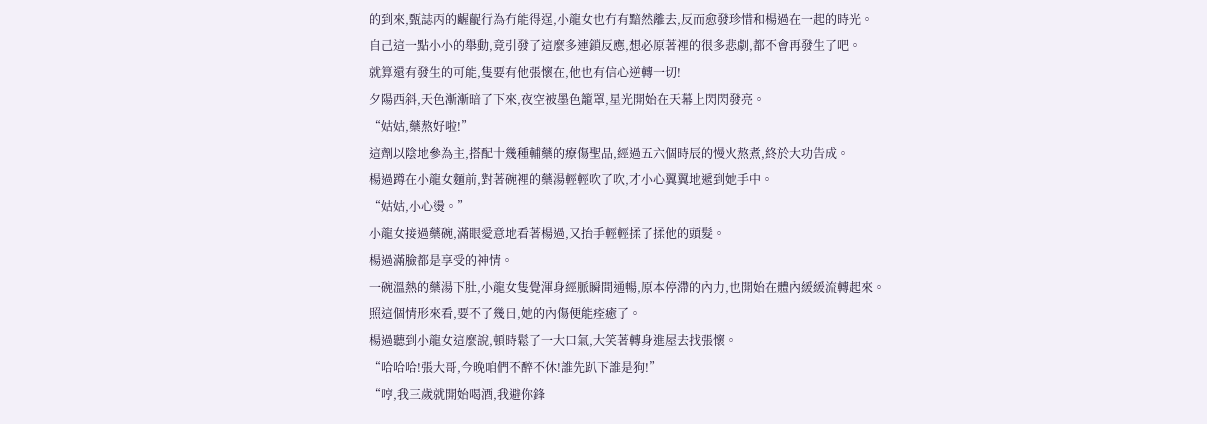的到來,甄誌丙的齷齪行為冇能得逞,小龍女也冇有黯然離去,反而愈發珍惜和楊過在一起的時光。
自己這一點小小的舉動,竟引發了這麼多連鎖反應,想必原著裡的很多悲劇,都不會再發生了吧。
就算還有發生的可能,隻要有他張懷在,他也有信心逆轉一切!
夕陽西斜,天色漸漸暗了下來,夜空被墨色籠罩,星光開始在天幕上閃閃發亮。
“姑姑,藥熬好啦!”
這劑以陰地參為主,搭配十幾種輔藥的療傷聖品,經過五六個時辰的慢火熬煮,終於大功告成。
楊過蹲在小龍女麵前,對著碗裡的藥湯輕輕吹了吹,才小心翼翼地遞到她手中。
“姑姑,小心燙。”
小龍女接過藥碗,滿眼愛意地看著楊過,又抬手輕輕揉了揉他的頭髮。
楊過滿臉都是享受的神情。
一碗溫熱的藥湯下肚,小龍女隻覺渾身經脈瞬間通暢,原本停滯的內力,也開始在體內緩緩流轉起來。
照這個情形來看,要不了幾日,她的內傷便能痊癒了。
楊過聽到小龍女這麼說,頓時鬆了一大口氣,大笑著轉身進屋去找張懷。
“哈哈哈!張大哥,今晚咱們不醉不休!誰先趴下誰是狗!”
“哼,我三歲就開始喝酒,我避你鋒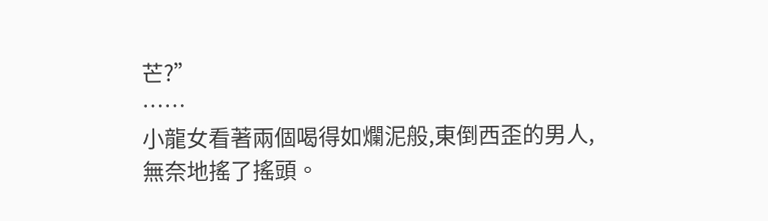芒?”
……
小龍女看著兩個喝得如爛泥般,東倒西歪的男人,無奈地搖了搖頭。